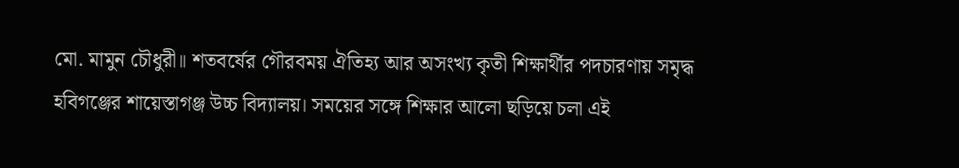মো. মামুন চৌধুরী॥ শতবর্ষের গৌরবময় ঐতিহ্য আর অসংখ্য কৃতী শিক্ষার্থীর পদচারণায় সমৃদ্ধ হবিগঞ্জের শায়েস্তাগঞ্জ উচ্চ বিদ্যালয়। সময়ের সঙ্গে শিক্ষার আলো ছড়িয়ে চলা এই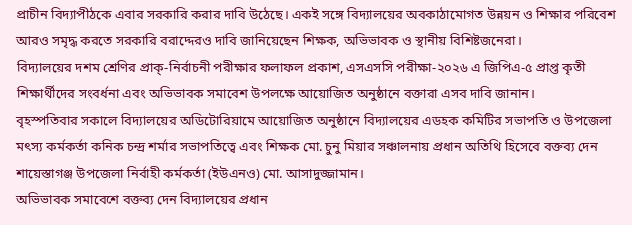প্রাচীন বিদ্যাপীঠকে এবার সরকারি করার দাবি উঠেছে। একই সঙ্গে বিদ্যালয়ের অবকাঠামোগত উন্নয়ন ও শিক্ষার পরিবেশ আরও সমৃদ্ধ করতে সরকারি বরাদ্দেরও দাবি জানিয়েছেন শিক্ষক, অভিভাবক ও স্থানীয় বিশিষ্টজনেরা।
বিদ্যালয়ের দশম শ্রেণির প্রাক্-নির্বাচনী পরীক্ষার ফলাফল প্রকাশ, এসএসসি পরীক্ষা-২০২৬ এ জিপিএ-৫ প্রাপ্ত কৃতী শিক্ষার্থীদের সংবর্ধনা এবং অভিভাবক সমাবেশ উপলক্ষে আয়োজিত অনুষ্ঠানে বক্তারা এসব দাবি জানান।
বৃহস্পতিবার সকালে বিদ্যালয়ের অডিটোরিয়ামে আয়োজিত অনুষ্ঠানে বিদ্যালয়ের এডহক কমিটির সভাপতি ও উপজেলা মৎস্য কর্মকর্তা কনিক চন্দ্র শর্মার সভাপতিত্বে এবং শিক্ষক মো. চুনু মিয়ার সঞ্চালনায় প্রধান অতিথি হিসেবে বক্তব্য দেন শায়েস্তাগঞ্জ উপজেলা নির্বাহী কর্মকর্তা (ইউএনও) মো. আসাদুজ্জামান।
অভিভাবক সমাবেশে বক্তব্য দেন বিদ্যালয়ের প্রধান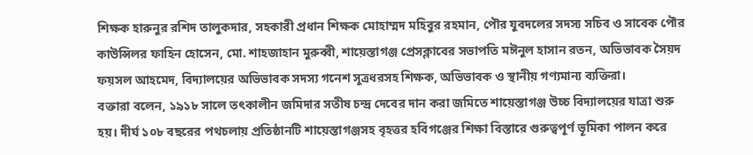শিক্ষক হারুনুর রশিদ তালুকদার, সহকারী প্রধান শিক্ষক মোহাম্মদ মহিবুর রহমান, পৌর যুবদলের সদস্য সচিব ও সাবেক পৌর কাউন্সিলর ফাহিন হোসেন, মো. শাহজাহান মুরুব্বী, শায়েস্তাগঞ্জ প্রেসক্লাবের সভাপতি মঈনুল হাসান রতন, অভিভাবক সৈয়দ ফয়সল আহমেদ, বিদ্যালয়ের অভিভাবক সদস্য গনেশ সূত্রধরসহ শিক্ষক, অভিভাবক ও স্থানীয় গণ্যমান্য ব্যক্তিরা।
বক্তারা বলেন, ১৯১৮ সালে তৎকালীন জমিদার সতীষ চন্দ্র দেবের দান করা জমিতে শায়েস্তাগঞ্জ উচ্চ বিদ্যালয়ের যাত্রা শুরু হয়। দীর্ঘ ১০৮ বছরের পথচলায় প্রতিষ্ঠানটি শায়েস্তাগঞ্জসহ বৃহত্তর হবিগঞ্জের শিক্ষা বিস্তারে গুরুত্বপূর্ণ ভূমিকা পালন করে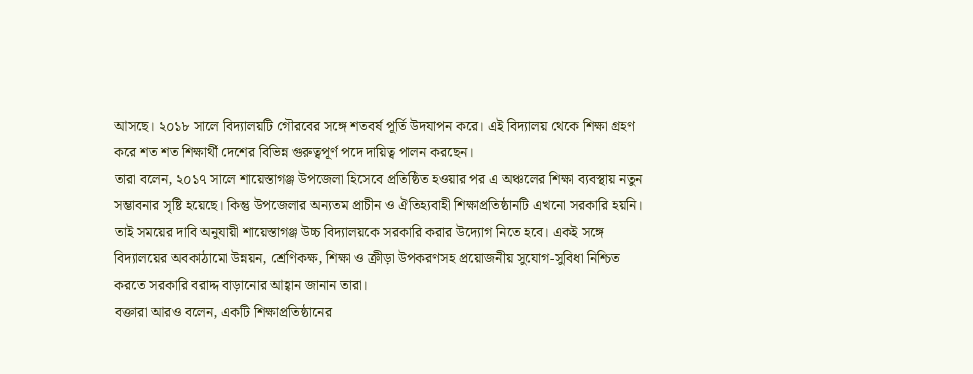আসছে। ২০১৮ সালে বিদ্যালয়টি গৌরবের সঙ্গে শতবর্ষ পূর্তি উদযাপন করে। এই বিদ্যালয় থেকে শিক্ষা গ্রহণ করে শত শত শিক্ষার্থী দেশের বিভিন্ন গুরুত্বপূর্ণ পদে দায়িত্ব পালন করছেন।
তারা বলেন, ২০১৭ সালে শায়েস্তাগঞ্জ উপজেলা হিসেবে প্রতিষ্ঠিত হওয়ার পর এ অঞ্চলের শিক্ষা ব্যবস্থায় নতুন সম্ভাবনার সৃষ্টি হয়েছে। কিন্তু উপজেলার অন্যতম প্রাচীন ও ঐতিহ্যবাহী শিক্ষাপ্রতিষ্ঠানটি এখনো সরকারি হয়নি। তাই সময়ের দাবি অনুযায়ী শায়েস্তাগঞ্জ উচ্চ বিদ্যালয়কে সরকারি করার উদ্যোগ নিতে হবে। একই সঙ্গে বিদ্যালয়ের অবকাঠামো উন্নয়ন, শ্রেণিকক্ষ, শিক্ষা ও ক্রীড়া উপকরণসহ প্রয়োজনীয় সুযোগ-সুবিধা নিশ্চিত করতে সরকারি বরাদ্দ বাড়ানোর আহ্বান জানান তারা।
বক্তারা আরও বলেন, একটি শিক্ষাপ্রতিষ্ঠানের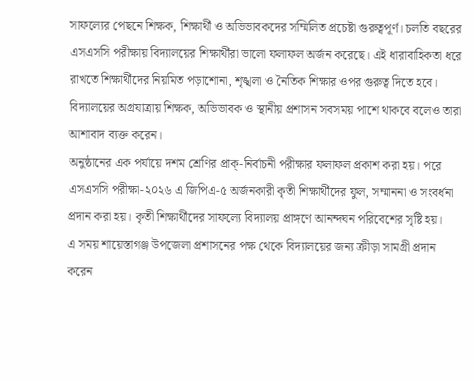সাফল্যের পেছনে শিক্ষক, শিক্ষার্থী ও অভিভাবকদের সম্মিলিত প্রচেষ্টা গুরুত্বপূর্ণ। চলতি বছরের এসএসসি পরীক্ষায় বিদ্যালয়ের শিক্ষার্থীরা ভালো ফলাফল অর্জন করেছে। এই ধারাবাহিকতা ধরে রাখতে শিক্ষার্থীদের নিয়মিত পড়াশোনা, শৃঙ্খলা ও নৈতিক শিক্ষার ওপর গুরুত্ব দিতে হবে। বিদ্যালয়ের অগ্রযাত্রায় শিক্ষক, অভিভাবক ও স্থানীয় প্রশাসন সবসময় পাশে থাকবে বলেও তারা আশাবাদ ব্যক্ত করেন।
অনুষ্ঠানের এক পর্যায়ে দশম শ্রেণির প্রাক্-নির্বাচনী পরীক্ষার ফলাফল প্রকাশ করা হয়। পরে এসএসসি পরীক্ষা-২০২৬ এ জিপিএ-৫ অর্জনকারী কৃতী শিক্ষার্থীদের ফুল, সম্মাননা ও সংবর্ধনা প্রদান করা হয়। কৃতী শিক্ষার্থীদের সাফল্যে বিদ্যালয় প্রাঙ্গণে আনন্দঘন পরিবেশের সৃষ্টি হয়।
এ সময় শায়েস্তাগঞ্জ উপজেলা প্রশাসনের পক্ষ থেকে বিদ্যালয়ের জন্য ক্রীড়া সামগ্রী প্রদান করেন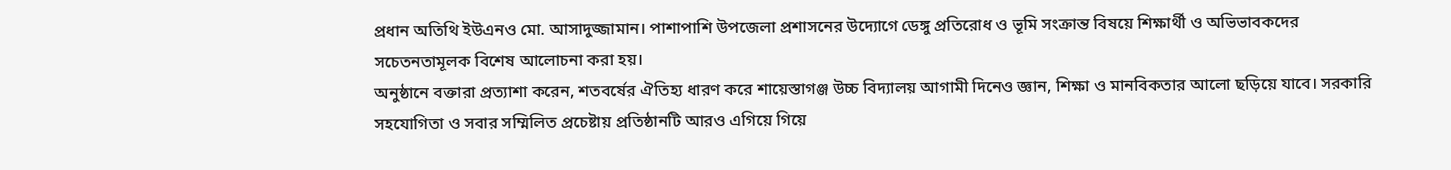প্রধান অতিথি ইউএনও মো. আসাদুজ্জামান। পাশাপাশি উপজেলা প্রশাসনের উদ্যোগে ডেঙ্গু প্রতিরোধ ও ভূমি সংক্রান্ত বিষয়ে শিক্ষার্থী ও অভিভাবকদের সচেতনতামূলক বিশেষ আলোচনা করা হয়।
অনুষ্ঠানে বক্তারা প্রত্যাশা করেন, শতবর্ষের ঐতিহ্য ধারণ করে শায়েস্তাগঞ্জ উচ্চ বিদ্যালয় আগামী দিনেও জ্ঞান, শিক্ষা ও মানবিকতার আলো ছড়িয়ে যাবে। সরকারি সহযোগিতা ও সবার সম্মিলিত প্রচেষ্টায় প্রতিষ্ঠানটি আরও এগিয়ে গিয়ে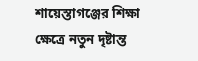শায়েস্তাগঞ্জের শিক্ষা ক্ষেত্রে নতুন দৃষ্টান্ত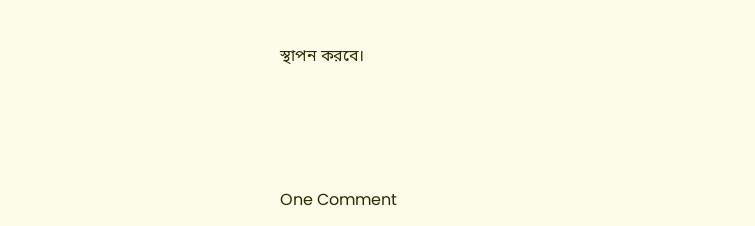স্থাপন করবে।







One Comment